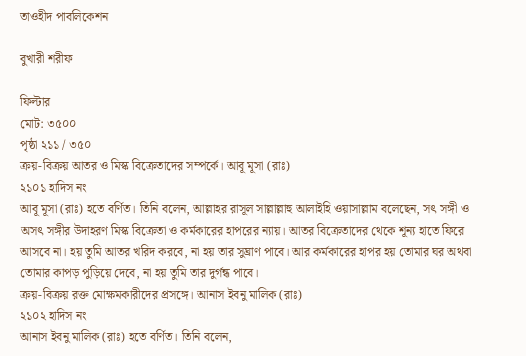তাওহীদ পাবলিকেশন

বুখারী শরীফ

ফিল্টার
মোট: ৩৫০০
পৃষ্ঠা ২১১ / ৩৫০
ক্রয়-বিক্রয় আতর ও মিস্ক বিক্রেতাদের সম্পর্কে। আবূ মূসা (রাঃ)
২১০১ হাদিস নং
আবূ মূসা (রাঃ) হতে বর্ণিত। তিনি বলেন, আল্লাহর রাসূল সাল্লাল্লাহু আলাইহি ওয়াসাল্লাম বলেছেন, সৎ সঙ্গী ও অসৎ সঙ্গীর উদাহরণ মিস্ক বিক্রেতা ও কর্মকারের হাপরের ন্যায়। আতর বিক্রেতাদের থেকে শূন্য হাতে ফিরে আসবে না। হয় তুমি আতর খরিদ করবে, না হয় তার সুঘ্রাণ পাবে। আর কর্মকারের হাপর হয় তোমার ঘর অথবা তোমার কাপড় পুড়িয়ে দেবে, না হয় তুমি তার দুর্গন্ধ পাবে।
ক্রয়-বিক্রয় রক্ত মোক্ষমকারীদের প্রসঙ্গে। আনাস ইবনু মালিক (রাঃ)
২১০২ হাদিস নং
আনাস ইবনু মালিক (রাঃ) হতে বর্ণিত। তিনি বলেন,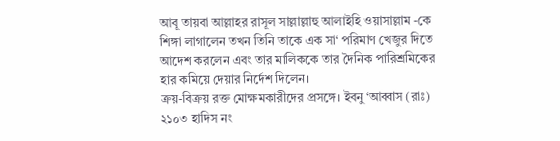আবূ তায়বা আল্লাহর রাসূল সাল্লাল্লাহু আলাইহি ওয়াসাল্লাম -কে শিঙ্গা লাগালেন তখন তিনি তাকে এক সা‘ পরিমাণ খেজুর দিতে আদেশ করলেন এবং তার মালিককে তার দৈনিক পারিশ্রমিকের হার কমিয়ে দেয়ার নির্দেশ দিলেন।
ক্রয়-বিক্রয় রক্ত মোক্ষমকারীদের প্রসঙ্গে। ইবনু ‘আব্বাস (রাঃ)
২১০৩ হাদিস নং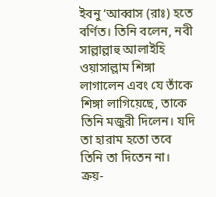ইবনু ‘আব্বাস (রাঃ) হতে বর্ণিত। তিনি বলেন, নবী সাল্লাল্লাহু আলাইহি ওয়াসাল্লাম শিঙ্গা লাগালেন এবং যে তাঁকে শিঙ্গা লাগিয়েছে, তাকে তিনি মজুরী দিলেন। যদি তা হারাম হতো তবে তিনি তা দিতেন না।
ক্রয়-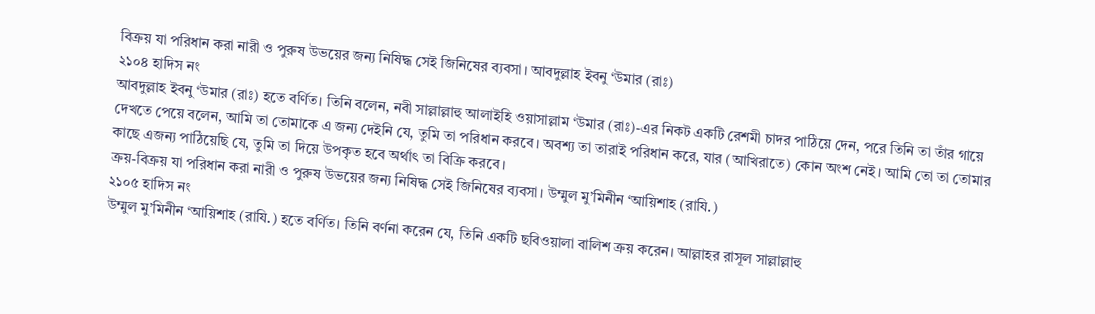বিক্রয় যা পরিধান করা নারী ও পুরুষ উভয়ের জন্য নিষিদ্ধ সেই জিনিষের ব্যবসা। আবদুল্লাহ ইবনু ‘উমার (রাঃ)
২১০৪ হাদিস নং
আবদুল্লাহ ইবনু ‘উমার (রাঃ) হতে বর্ণিত। তিনি বলেন, নবী সাল্লাল্লাহু আলাইহি ওয়াসাল্লাম ‘উমার (রাঃ)-এর নিকট একটি রেশমী চাদর পাঠিয়ে দেন, পরে তিনি তা তাঁর গায়ে দেখতে পেয়ে বলেন, আমি তা তোমাকে এ জন্য দেইনি যে, তুমি তা পরিধান করবে। অবশ্য তা তারাই পরিধান করে, যার (আখিরাতে) কোন অংশ নেই। আমি তো তা তোমার কাছে এজন্য পাঠিয়েছি যে, তুমি তা দিয়ে উপকৃত হবে অর্থাৎ তা বিক্রি করবে।
ক্রয়-বিক্রয় যা পরিধান করা নারী ও পুরুষ উভয়ের জন্য নিষিদ্ধ সেই জিনিষের ব্যবসা। উম্মুল মু’মিনীন ‘আয়িশাহ (রাযি.)
২১০৫ হাদিস নং
উম্মুল মু’মিনীন ‘আয়িশাহ (রাযি.) হতে বর্ণিত। তিনি বর্ণনা করেন যে, তিনি একটি ছবিওয়ালা বালিশ ক্রয় করেন। আল্লাহর রাসূল সাল্লাল্লাহু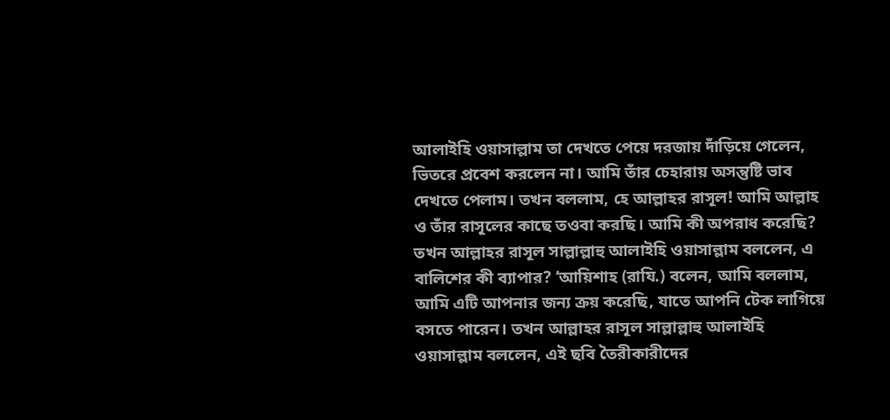আলাইহি ওয়াসাল্লাম তা দেখতে পেয়ে দরজায় দাঁড়িয়ে গেলেন, ভিতরে প্রবেশ করলেন না। আমি তাঁর চেহারায় অসন্তুষ্টি ভাব দেখতে পেলাম। তখন বললাম, হে আল্লাহর রাসূল! আমি আল্লাহ ও তাঁর রাসূলের কাছে তওবা করছি। আমি কী অপরাধ করেছি? তখন আল্লাহর রাসূল সাল্লাল্লাহু আলাইহি ওয়াসাল্লাম বললেন, এ বালিশের কী ব্যাপার? ‘আয়িশাহ (রাযি.) বলেন, আমি বললাম, আমি এটি আপনার জন্য ক্রয় করেছি, যাতে আপনি টেক লাগিয়ে বসতে পারেন। তখন আল্লাহর রাসূল সাল্লাল্লাহু আলাইহি ওয়াসাল্লাম বললেন, এই ছবি তৈরীকারীদের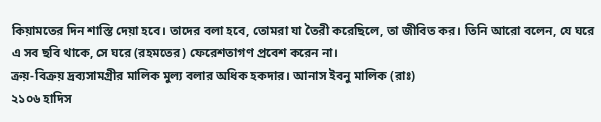কিয়ামতের দিন শাস্তি দেয়া হবে। তাদের বলা হবে, তোমরা যা তৈরী করেছিলে, তা জীবিত কর। তিনি আরো বলেন, যে ঘরে এ সব ছবি থাকে, সে ঘরে (রহমতের) ফেরেশতাগণ প্রবেশ করেন না।
ক্রয়-বিক্রয় দ্রব্যসামগ্রীর মালিক মুল্য বলার অধিক হকদার। আনাস ইবনু মালিক (রাঃ)
২১০৬ হাদিস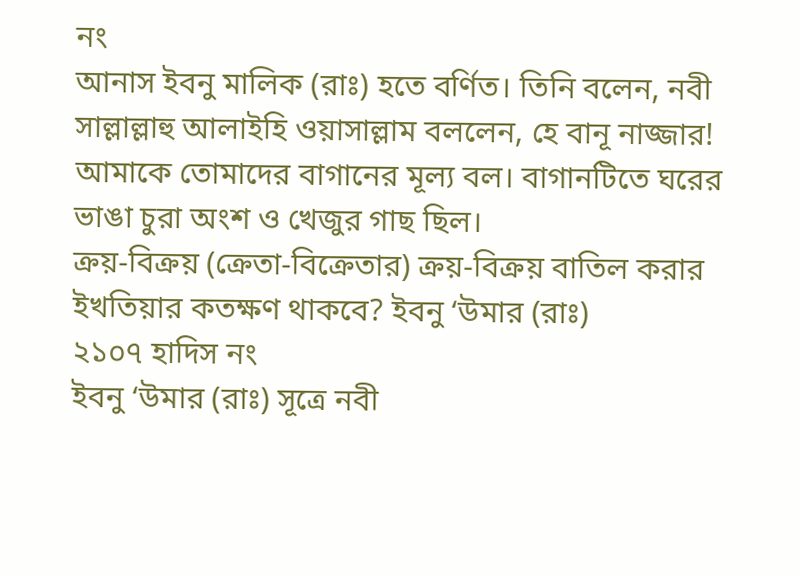নং
আনাস ইবনু মালিক (রাঃ) হতে বর্ণিত। তিনি বলেন, নবী সাল্লাল্লাহু আলাইহি ওয়াসাল্লাম বললেন, হে বানূ নাজ্জার! আমাকে তোমাদের বাগানের মূল্য বল। বাগানটিতে ঘরের ভাঙা চুরা অংশ ও খেজুর গাছ ছিল।
ক্রয়-বিক্রয় (ক্রেতা-বিক্রেতার) ক্রয়-বিক্রয় বাতিল করার ইখতিয়ার কতক্ষণ থাকবে? ইবনু ‘উমার (রাঃ)
২১০৭ হাদিস নং
ইবনু ‘উমার (রাঃ) সূত্রে নবী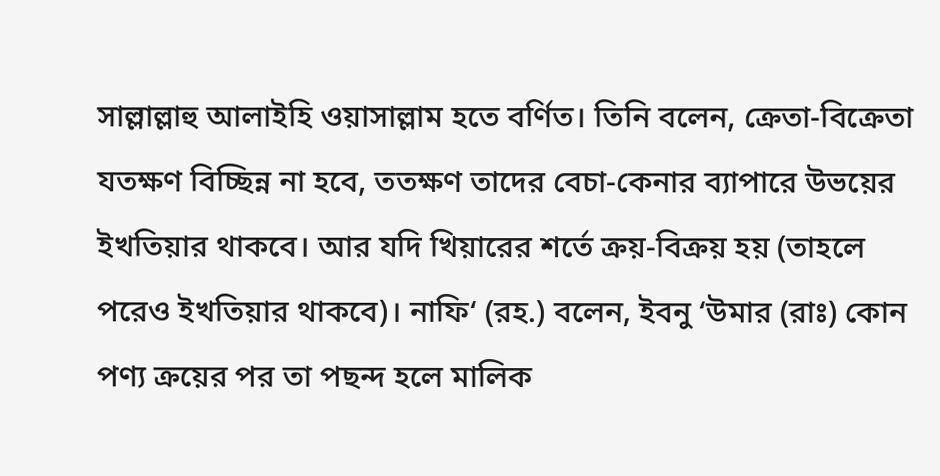সাল্লাল্লাহু আলাইহি ওয়াসাল্লাম হতে বর্ণিত। তিনি বলেন, ক্রেতা-বিক্রেতা যতক্ষণ বিচ্ছিন্ন না হবে, ততক্ষণ তাদের বেচা-কেনার ব্যাপারে উভয়ের ইখতিয়ার থাকবে। আর যদি খিয়ারের শর্তে ক্রয়-বিক্রয় হয় (তাহলে পরেও ইখতিয়ার থাকবে)। নাফি‘ (রহ.) বলেন, ইবনু ‘উমার (রাঃ) কোন পণ্য ক্রয়ের পর তা পছন্দ হলে মালিক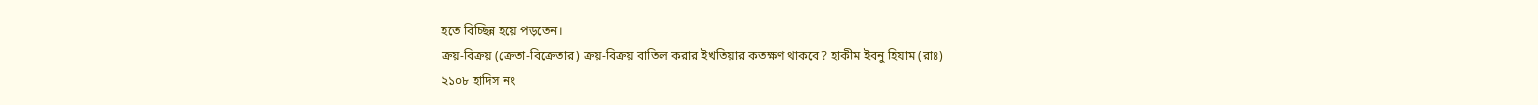হতে বিচ্ছিন্ন হয়ে পড়তেন।
ক্রয়-বিক্রয় (ক্রেতা-বিক্রেতার) ক্রয়-বিক্রয় বাতিল করার ইখতিয়ার কতক্ষণ থাকবে? হাকীম ইবনু হিযাম (রাঃ)
২১০৮ হাদিস নং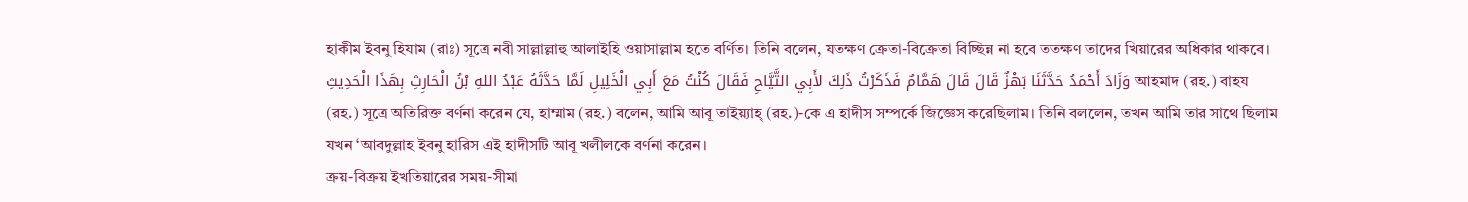হাকীম ইবনু হিযাম (রাঃ) সূত্রে নবী সাল্লাল্লাহু আলাইহি ওয়াসাল্লাম হতে বর্ণিত। তিনি বলেন, যতক্ষণ ক্রেতা-বিক্রেতা বিচ্ছিন্ন না হবে ততক্ষণ তাদের খিয়ারের অধিকার থাকবে। وَزَادَ أَحْمَدُ حَدَّثَنَا بَهْزٌ قَالَ قَالَ هَمَّامٌ فَذَكَرْتُ ذَلِكَ لأَبِي التَّيَّاحِ فَقَالَ كُنْتُ مَعَ أَبِي الْخَلِيلِ لَمَّا حَدَّثَهُ عَبْدُ اللهِ بْنُ الْحَارِثِ بِهَذَا الْحَدِيثِ আহমাদ (রহ.) বাহয (রহ.) সূত্রে অতিরিক্ত বর্ণনা করেন যে, হাম্মাম (রহ.) বলেন, আমি আবূ তাইয়্যাহ্ (রহ.)-কে এ হাদীস সম্পর্কে জিজ্ঞেস করেছিলাম। তিনি বললেন, তখন আমি তার সাথে ছিলাম যখন ‘আবদুল্লাহ ইবনু হারিস এই হাদীসটি আবূ খলীলকে বর্ণনা করেন।
ক্রয়-বিক্রয় ইখতিয়ারের সময়-সীমা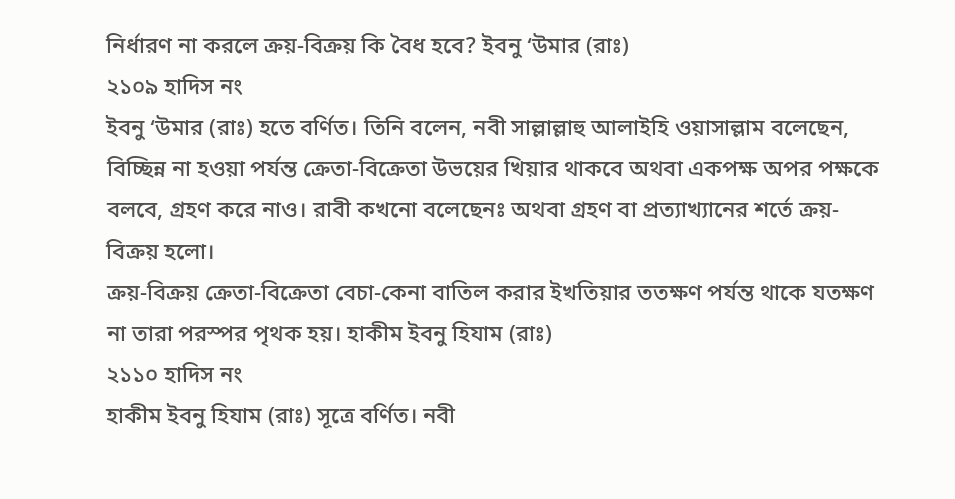নির্ধারণ না করলে ক্রয়-বিক্রয় কি বৈধ হবে? ইবনু ‘উমার (রাঃ)
২১০৯ হাদিস নং
ইবনু ‘উমার (রাঃ) হতে বর্ণিত। তিনি বলেন, নবী সাল্লাল্লাহু আলাইহি ওয়াসাল্লাম বলেছেন, বিচ্ছিন্ন না হওয়া পর্যন্ত ক্রেতা-বিক্রেতা উভয়ের খিয়ার থাকবে অথবা একপক্ষ অপর পক্ষকে বলবে, গ্রহণ করে নাও। রাবী কখনো বলেছেনঃ অথবা গ্রহণ বা প্রত্যাখ্যানের শর্তে ক্রয়-বিক্রয় হলো।
ক্রয়-বিক্রয় ক্রেতা-বিক্রেতা বেচা-কেনা বাতিল করার ইখতিয়ার ততক্ষণ পর্যন্ত থাকে যতক্ষণ না তারা পরস্পর পৃথক হয়। হাকীম ইবনু হিযাম (রাঃ)
২১১০ হাদিস নং
হাকীম ইবনু হিযাম (রাঃ) সূত্রে বর্ণিত। নবী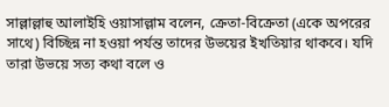সাল্লাল্লাহু আলাইহি ওয়াসাল্লাম বলেন, ক্রেতা-বিক্রেতা (একে অপরের সাথে) বিচ্ছিন্ন না হওয়া পর্যন্ত তাদের উভয়ের ইখতিয়ার থাকবে। যদি তারা উভয়ে সত্য কথা বলে ও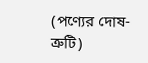(পণ্যের দোষ-ত্রুটি)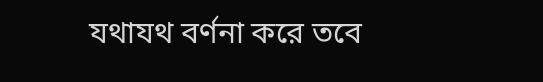যথাযথ বর্ণনা করে তবে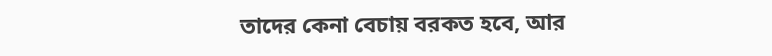তাদের কেনা বেচায় বরকত হবে, আর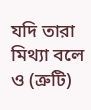যদি তারা মিথ্যা বলে ও (ত্রুটি)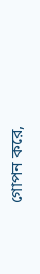গোপন করে,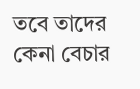তবে তাদের কেনা বেচার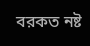বরকত নষ্ট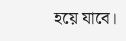হয়ে যাবে।